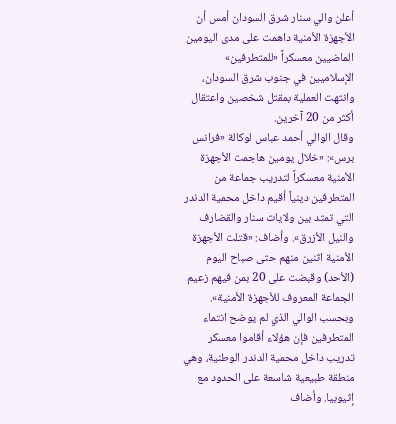أعلن والي سنار شرق السودان أمس أن الأجهزة الأمنية داهمت على مدى اليومين الماضيين معسكراً «للمتطرفين» الإسلاميين في جنوب شرق السودان، وانتهت العملية بمقتل شخصين واعتقال أكثر من 20 آخرين.
وقال الوالي أحمد عباس لوكالة «فرانس برس»: «خلال يومين هاجمت الأجهزة الأمنية معسكراً لتدريب جماعة من المتطرفين دينياً أقيم داخل محمية الدندر التي تمتد بين ولايات سنار والقضارف والنيل الأزرق». وأضاف: «قتلت الأجهزة الأمنية اثنين منهم حتى صباح اليوم (الأحد) وقبضت على 20 بمن فيهم زعيم الجماعة المعروف للأجهزة الأمنية».
وبحسب الوالي الذي لم يوضح انتماء المتطرفين فإن هؤلاء أقاموا معسكر تدريب داخل محمية الدندر الوطنية، وهي منطقة طبيعية شاسعة على الحدود مع إثيوبيا. وأضاف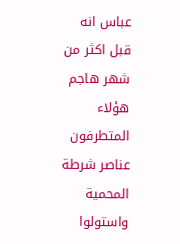عباس انه قبل اكثر من شهر هاجم هؤلاء المتطرفون عناصر شرطة المحمية واستولوا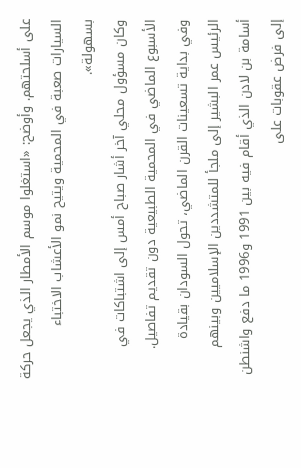على أسلحتهم. وأوضح: «استغلوا موسم الأمطار الذي يجعل حركة السيارات صعبة في المحمية ويتيح نمو الأعشاب الاختباء بسهولة».
وكان مسؤول محلي آخر أشار صباح أمس إلى اشتباكات في الأسبوع الماضي في المحمية الطبيعية دون تقديم تفاصيل. وفي بداية تسعينات القرن الماضي، تحول السودان بقيادة الرئيس عمر البشير إلى ملجأ للمتشددين الإسلاميين وبينهم أسامة بن لادن الذي أقام فيه بين 1991 و1996 ما دفع واشنطن إلى فرض عقوبات على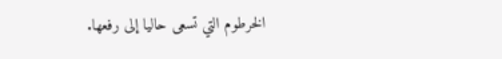الخرطوم التي تسعى حاليا إلى رفعها.